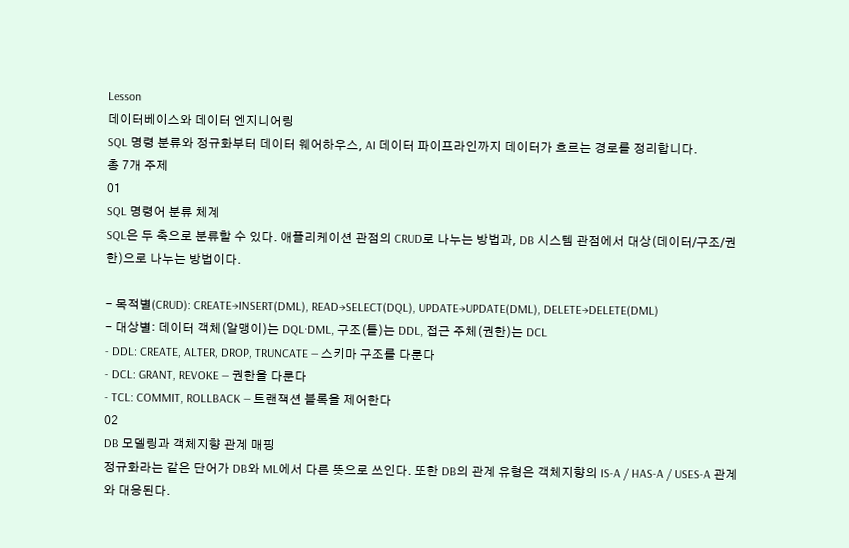Lesson
데이터베이스와 데이터 엔지니어링
SQL 명령 분류와 정규화부터 데이터 웨어하우스, AI 데이터 파이프라인까지 데이터가 흐르는 경로를 정리합니다.
총 7개 주제
01
SQL 명령어 분류 체계
SQL은 두 축으로 분류할 수 있다. 애플리케이션 관점의 CRUD로 나누는 방법과, DB 시스템 관점에서 대상(데이터/구조/권한)으로 나누는 방법이다.

- 목적별(CRUD): CREATE→INSERT(DML), READ→SELECT(DQL), UPDATE→UPDATE(DML), DELETE→DELETE(DML)
- 대상별: 데이터 객체(알맹이)는 DQL·DML, 구조(틀)는 DDL, 접근 주체(권한)는 DCL
- DDL: CREATE, ALTER, DROP, TRUNCATE — 스키마 구조를 다룬다
- DCL: GRANT, REVOKE — 권한을 다룬다
- TCL: COMMIT, ROLLBACK — 트랜잭션 블록을 제어한다
02
DB 모델링과 객체지향 관계 매핑
정규화라는 같은 단어가 DB와 ML에서 다른 뜻으로 쓰인다. 또한 DB의 관계 유형은 객체지향의 IS-A / HAS-A / USES-A 관계와 대응된다.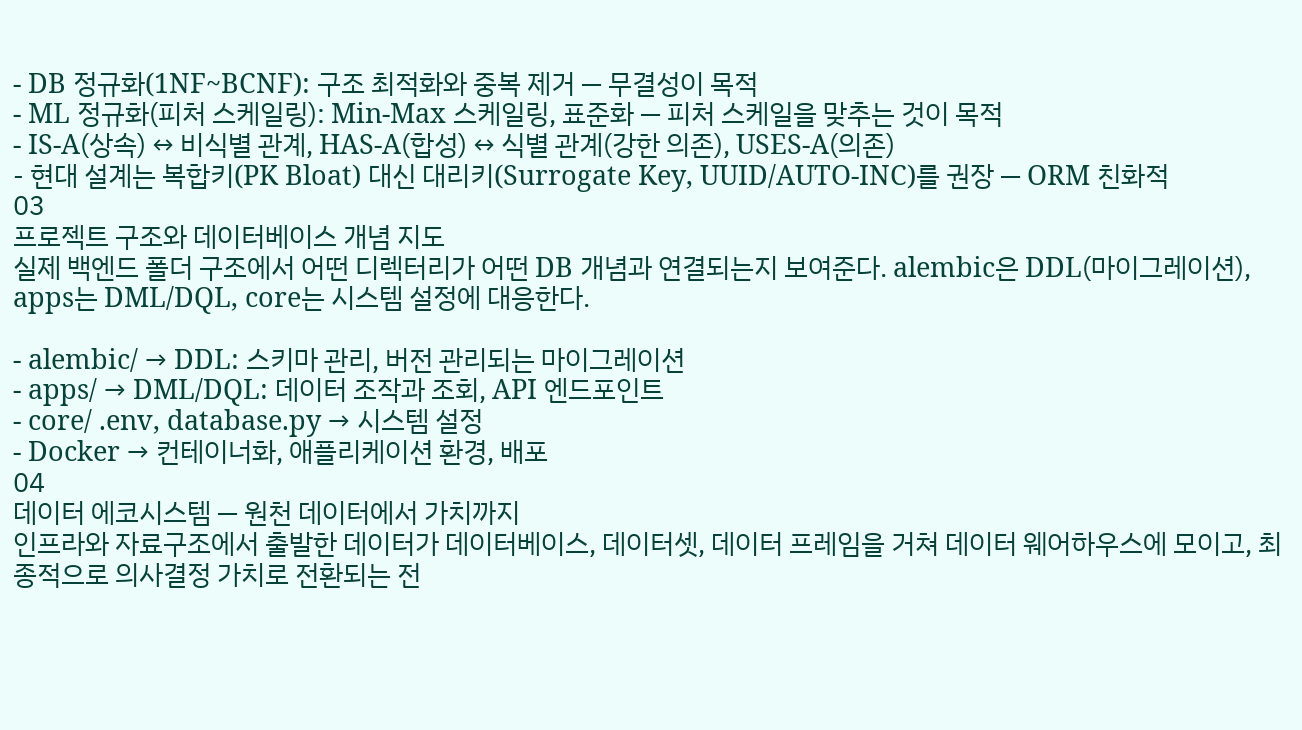- DB 정규화(1NF~BCNF): 구조 최적화와 중복 제거 — 무결성이 목적
- ML 정규화(피처 스케일링): Min-Max 스케일링, 표준화 — 피처 스케일을 맞추는 것이 목적
- IS-A(상속) ↔ 비식별 관계, HAS-A(합성) ↔ 식별 관계(강한 의존), USES-A(의존)
- 현대 설계는 복합키(PK Bloat) 대신 대리키(Surrogate Key, UUID/AUTO-INC)를 권장 — ORM 친화적
03
프로젝트 구조와 데이터베이스 개념 지도
실제 백엔드 폴더 구조에서 어떤 디렉터리가 어떤 DB 개념과 연결되는지 보여준다. alembic은 DDL(마이그레이션), apps는 DML/DQL, core는 시스템 설정에 대응한다.

- alembic/ → DDL: 스키마 관리, 버전 관리되는 마이그레이션
- apps/ → DML/DQL: 데이터 조작과 조회, API 엔드포인트
- core/ .env, database.py → 시스템 설정
- Docker → 컨테이너화, 애플리케이션 환경, 배포
04
데이터 에코시스템 — 원천 데이터에서 가치까지
인프라와 자료구조에서 출발한 데이터가 데이터베이스, 데이터셋, 데이터 프레임을 거쳐 데이터 웨어하우스에 모이고, 최종적으로 의사결정 가치로 전환되는 전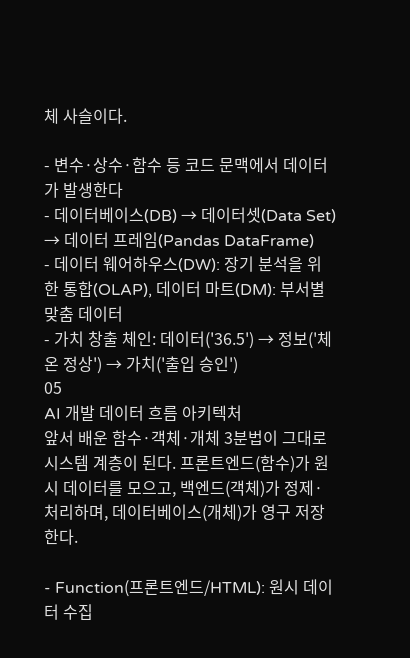체 사슬이다.

- 변수·상수·함수 등 코드 문맥에서 데이터가 발생한다
- 데이터베이스(DB) → 데이터셋(Data Set) → 데이터 프레임(Pandas DataFrame)
- 데이터 웨어하우스(DW): 장기 분석을 위한 통합(OLAP), 데이터 마트(DM): 부서별 맞춤 데이터
- 가치 창출 체인: 데이터('36.5') → 정보('체온 정상') → 가치('출입 승인')
05
AI 개발 데이터 흐름 아키텍처
앞서 배운 함수·객체·개체 3분법이 그대로 시스템 계층이 된다. 프론트엔드(함수)가 원시 데이터를 모으고, 백엔드(객체)가 정제·처리하며, 데이터베이스(개체)가 영구 저장한다.

- Function(프론트엔드/HTML): 원시 데이터 수집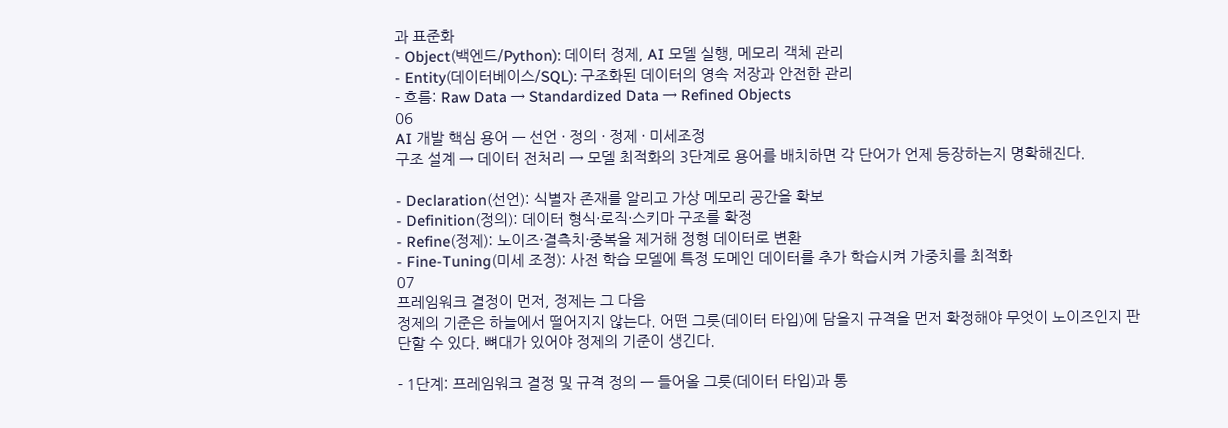과 표준화
- Object(백엔드/Python): 데이터 정제, AI 모델 실행, 메모리 객체 관리
- Entity(데이터베이스/SQL): 구조화된 데이터의 영속 저장과 안전한 관리
- 흐름: Raw Data → Standardized Data → Refined Objects
06
AI 개발 핵심 용어 — 선언 · 정의 · 정제 · 미세조정
구조 설계 → 데이터 전처리 → 모델 최적화의 3단계로 용어를 배치하면 각 단어가 언제 등장하는지 명확해진다.

- Declaration(선언): 식별자 존재를 알리고 가상 메모리 공간을 확보
- Definition(정의): 데이터 형식·로직·스키마 구조를 확정
- Refine(정제): 노이즈·결측치·중복을 제거해 정형 데이터로 변환
- Fine-Tuning(미세 조정): 사전 학습 모델에 특정 도메인 데이터를 추가 학습시켜 가중치를 최적화
07
프레임워크 결정이 먼저, 정제는 그 다음
정제의 기준은 하늘에서 떨어지지 않는다. 어떤 그릇(데이터 타입)에 담을지 규격을 먼저 확정해야 무엇이 노이즈인지 판단할 수 있다. 뼈대가 있어야 정제의 기준이 생긴다.

- 1단계: 프레임워크 결정 및 규격 정의 — 들어올 그릇(데이터 타입)과 통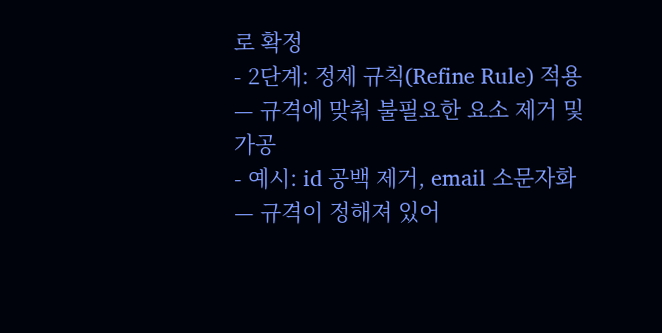로 확정
- 2단계: 정제 규칙(Refine Rule) 적용 — 규격에 맞춰 불필요한 요소 제거 및 가공
- 예시: id 공백 제거, email 소문자화 — 규격이 정해져 있어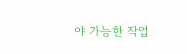야 가능한 작업